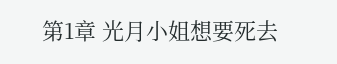第1章 光月小姐想要死去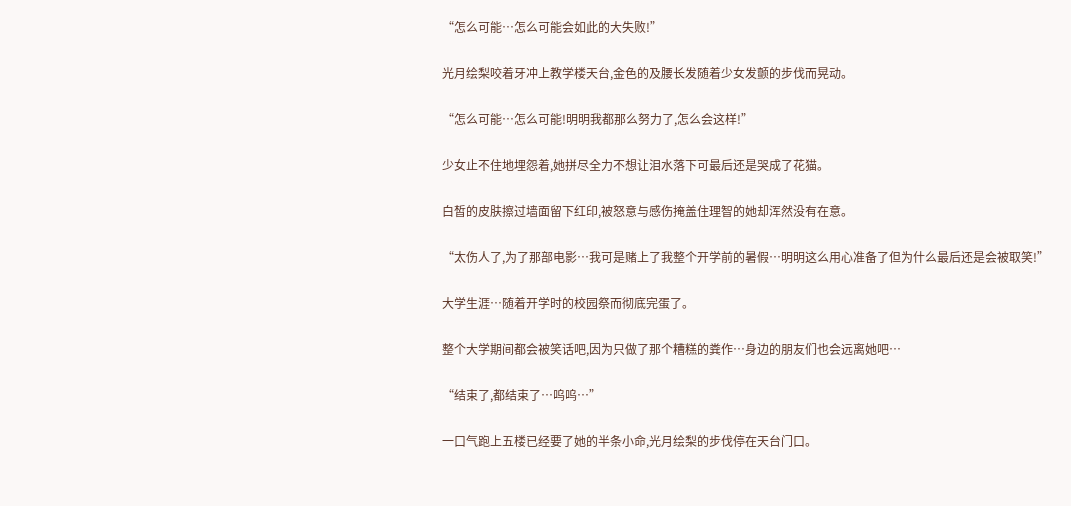“怎么可能…怎么可能会如此的大失败!”

光月绘梨咬着牙冲上教学楼天台,金色的及腰长发随着少女发颤的步伐而晃动。

“怎么可能…怎么可能!明明我都那么努力了,怎么会这样!”

少女止不住地埋怨着,她拼尽全力不想让泪水落下可最后还是哭成了花猫。

白皙的皮肤擦过墙面留下红印,被怒意与感伤掩盖住理智的她却浑然没有在意。

“太伤人了,为了那部电影…我可是赌上了我整个开学前的暑假…明明这么用心准备了但为什么最后还是会被取笑!”

大学生涯…随着开学时的校园祭而彻底完蛋了。

整个大学期间都会被笑话吧,因为只做了那个糟糕的粪作…身边的朋友们也会远离她吧…

“结束了,都结束了…呜呜…”

一口气跑上五楼已经要了她的半条小命,光月绘梨的步伐停在天台门口。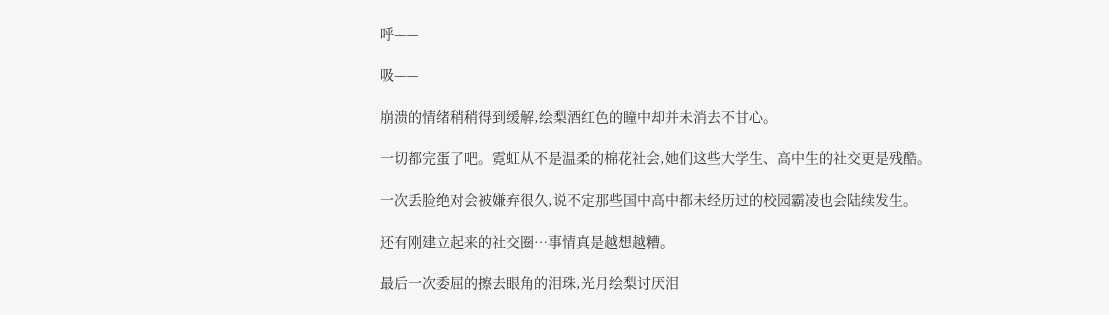呼——

吸——

崩溃的情绪稍稍得到缓解,绘梨酒红色的瞳中却并未消去不甘心。

一切都完蛋了吧。霓虹从不是温柔的棉花社会,她们这些大学生、高中生的社交更是残酷。

一次丢脸绝对会被嫌弃很久,说不定那些国中高中都未经历过的校园霸凌也会陆续发生。

还有刚建立起来的社交圈…事情真是越想越糟。

最后一次委屈的擦去眼角的泪珠,光月绘梨讨厌泪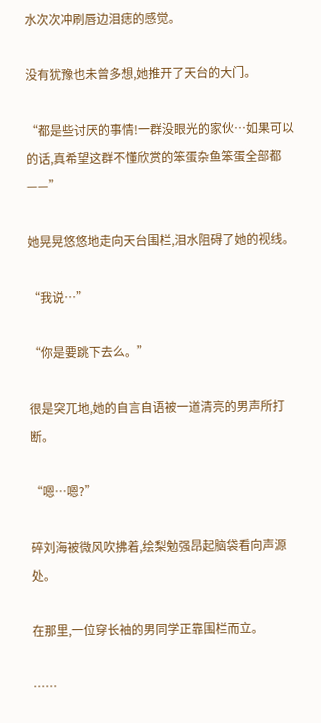水次次冲刷唇边泪痣的感觉。

没有犹豫也未曾多想,她推开了天台的大门。

“都是些讨厌的事情!一群没眼光的家伙…如果可以的话,真希望这群不懂欣赏的笨蛋杂鱼笨蛋全部都——”

她晃晃悠悠地走向天台围栏,泪水阻碍了她的视线。

“我说…”

“你是要跳下去么。”

很是突兀地,她的自言自语被一道清亮的男声所打断。

“嗯…嗯?”

碎刘海被微风吹拂着,绘梨勉强昂起脑袋看向声源处。

在那里,一位穿长袖的男同学正靠围栏而立。

……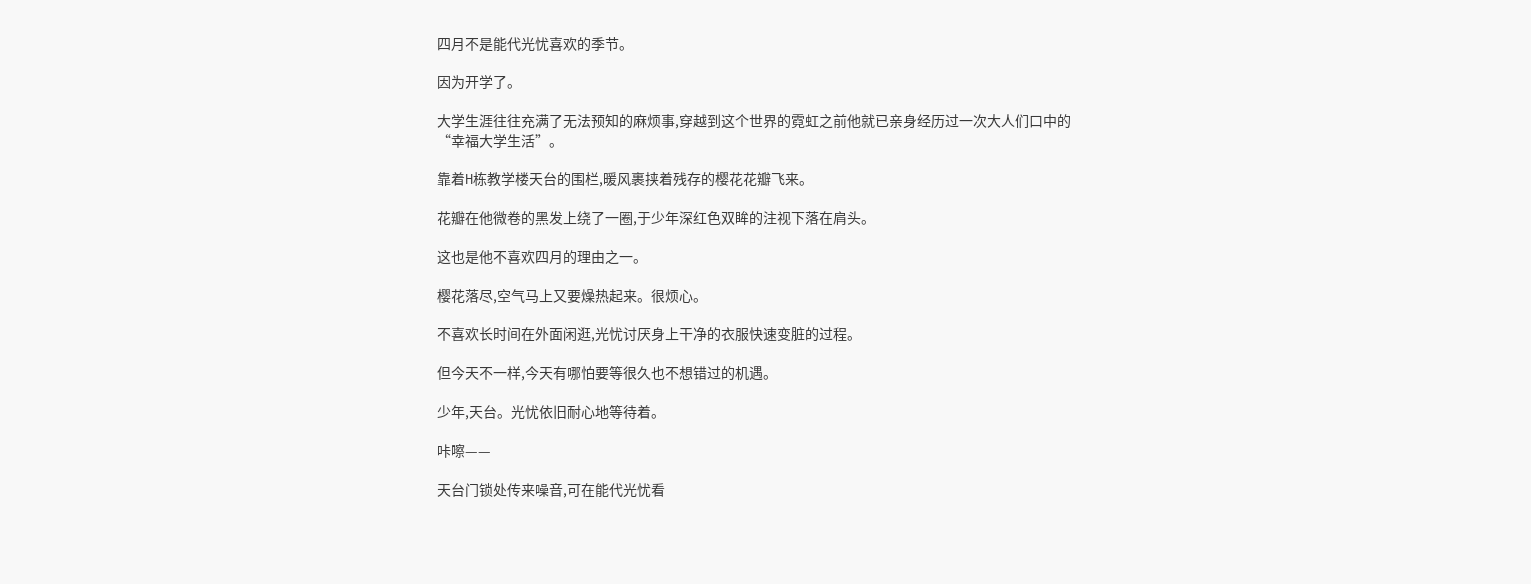四月不是能代光忧喜欢的季节。

因为开学了。

大学生涯往往充满了无法预知的麻烦事,穿越到这个世界的霓虹之前他就已亲身经历过一次大人们口中的“幸福大学生活”。

靠着H栋教学楼天台的围栏,暖风裹挟着残存的樱花花瓣飞来。

花瓣在他微卷的黑发上绕了一圈,于少年深红色双眸的注视下落在肩头。

这也是他不喜欢四月的理由之一。

樱花落尽,空气马上又要燥热起来。很烦心。

不喜欢长时间在外面闲逛,光忧讨厌身上干净的衣服快速变脏的过程。

但今天不一样,今天有哪怕要等很久也不想错过的机遇。

少年,天台。光忧依旧耐心地等待着。

咔嚓——

天台门锁处传来噪音,可在能代光忧看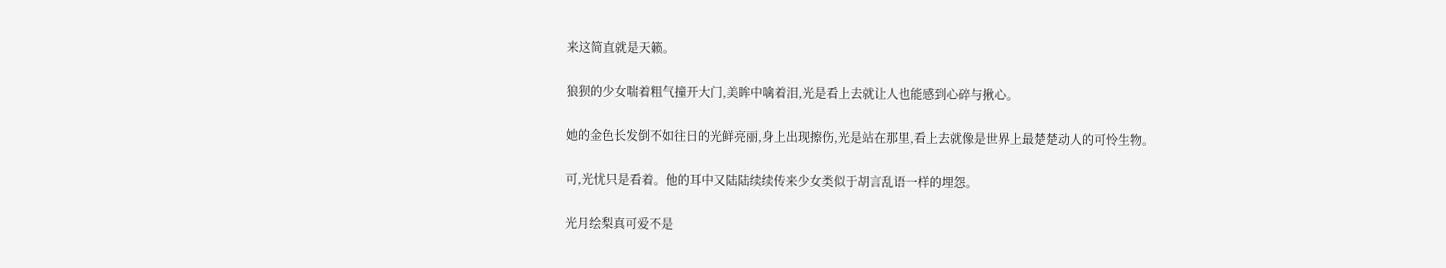来这简直就是天籁。

狼狈的少女喘着粗气撞开大门,美眸中噙着泪,光是看上去就让人也能感到心碎与揪心。

她的金色长发倒不如往日的光鲜亮丽,身上出现擦伤,光是站在那里,看上去就像是世界上最楚楚动人的可怜生物。

可,光忧只是看着。他的耳中又陆陆续续传来少女类似于胡言乱语一样的埋怨。

光月绘梨真可爱不是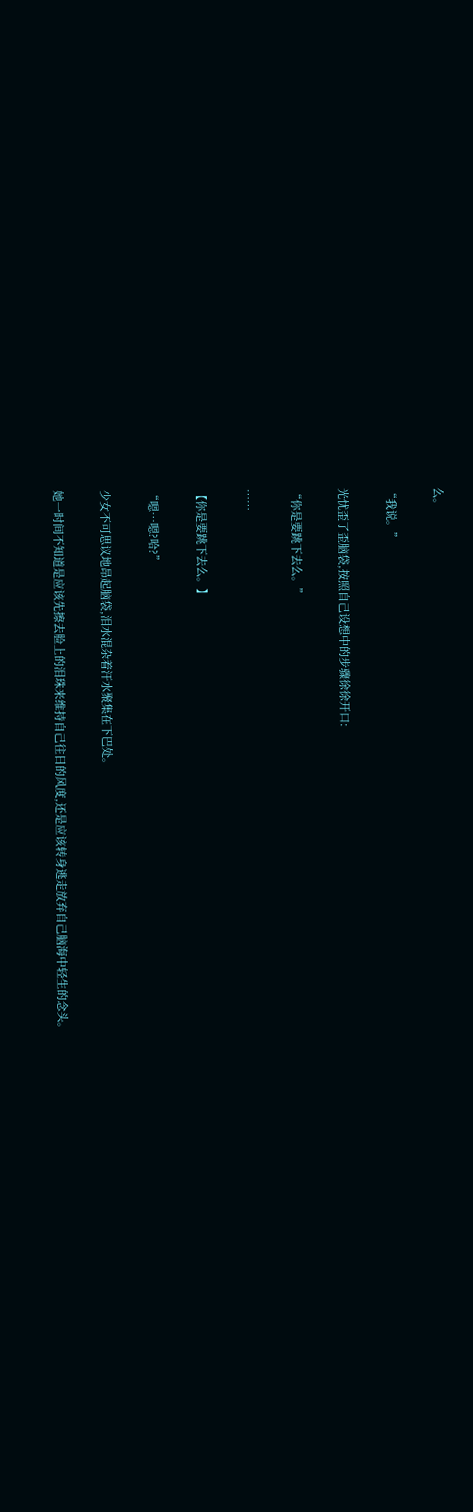么。

“我说。”

光忧歪了歪脑袋,按照自己设想中的步骤徐徐开口:

“你是要跳下去么。”

……

【你是要跳下去么。】

“嗯…嗯?哈?”

少女不可思议地昂起脑袋,泪水混杂着汗水聚集在下巴处。

她一时间不知道是应该先擦去脸上的泪珠来维持自己往日的风度,还是应该转身逃走放弃自己脑海中轻生的念头。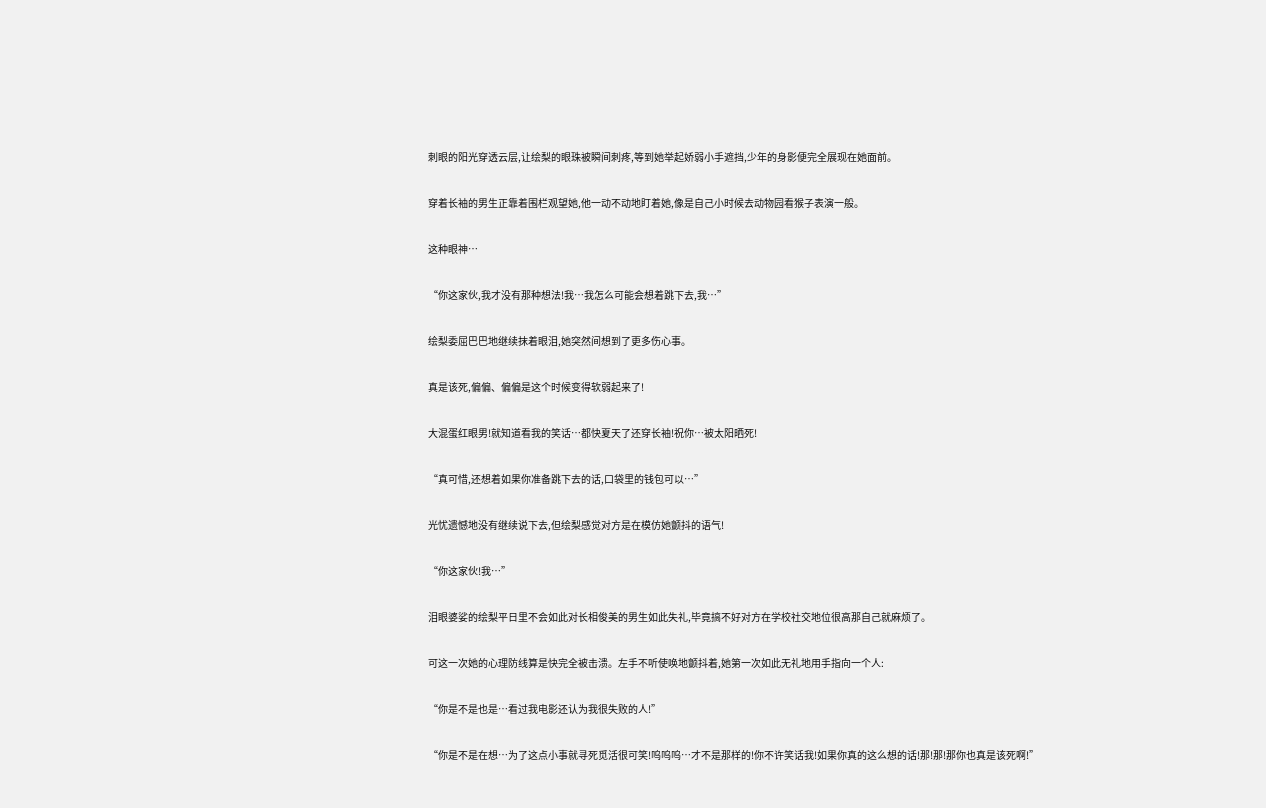刺眼的阳光穿透云层,让绘梨的眼珠被瞬间刺疼,等到她举起娇弱小手遮挡,少年的身影便完全展现在她面前。

穿着长袖的男生正靠着围栏观望她,他一动不动地盯着她,像是自己小时候去动物园看猴子表演一般。

这种眼神…

“你这家伙,我才没有那种想法!我…我怎么可能会想着跳下去,我…”

绘梨委屈巴巴地继续抹着眼泪,她突然间想到了更多伤心事。

真是该死,偏偏、偏偏是这个时候变得软弱起来了!

大混蛋红眼男!就知道看我的笑话…都快夏天了还穿长袖!祝你…被太阳晒死!

“真可惜,还想着如果你准备跳下去的话,口袋里的钱包可以…”

光忧遗憾地没有继续说下去,但绘梨感觉对方是在模仿她颤抖的语气!

“你这家伙!我…”

泪眼婆娑的绘梨平日里不会如此对长相俊美的男生如此失礼,毕竟搞不好对方在学校社交地位很高那自己就麻烦了。

可这一次她的心理防线算是快完全被击溃。左手不听使唤地颤抖着,她第一次如此无礼地用手指向一个人:

“你是不是也是…看过我电影还认为我很失败的人!”

“你是不是在想…为了这点小事就寻死觅活很可笑!呜呜呜…才不是那样的!你不许笑话我!如果你真的这么想的话!那!那!那你也真是该死啊!”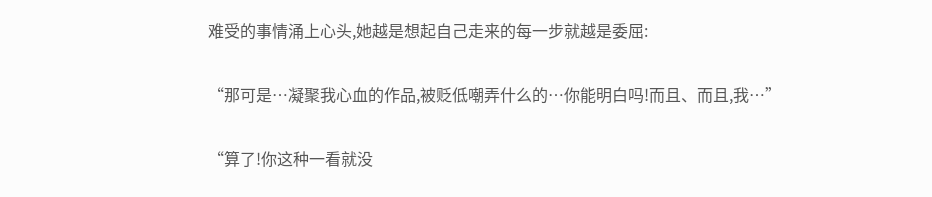难受的事情涌上心头,她越是想起自己走来的每一步就越是委屈:

“那可是…凝聚我心血的作品,被贬低嘲弄什么的…你能明白吗!而且、而且,我…”

“算了!你这种一看就没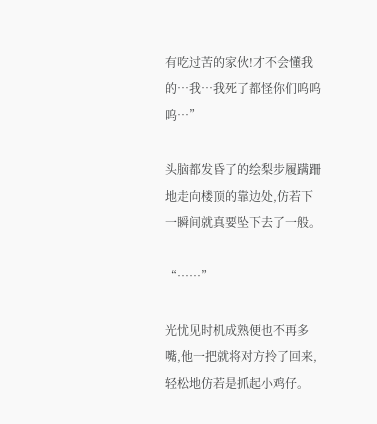有吃过苦的家伙!才不会懂我的…我…我死了都怪你们呜呜呜…”

头脑都发昏了的绘梨步履蹒跚地走向楼顶的靠边处,仿若下一瞬间就真要坠下去了一般。

“……”

光忧见时机成熟便也不再多嘴,他一把就将对方拎了回来,轻松地仿若是抓起小鸡仔。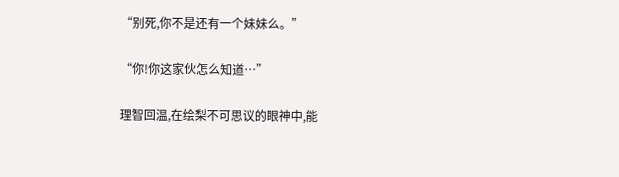“别死,你不是还有一个妹妹么。”

“你!你这家伙怎么知道…”

理智回温,在绘梨不可思议的眼神中,能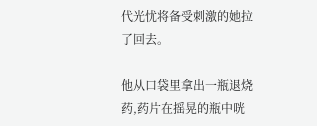代光忧将备受刺激的她拉了回去。

他从口袋里拿出一瓶退烧药,药片在摇晃的瓶中咣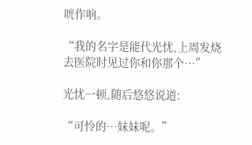咣作响。

“我的名字是能代光忧,上周发烧去医院时见过你和你那个…”

光忧一顿,随后悠悠说道:

“可怜的…妹妹呢。”